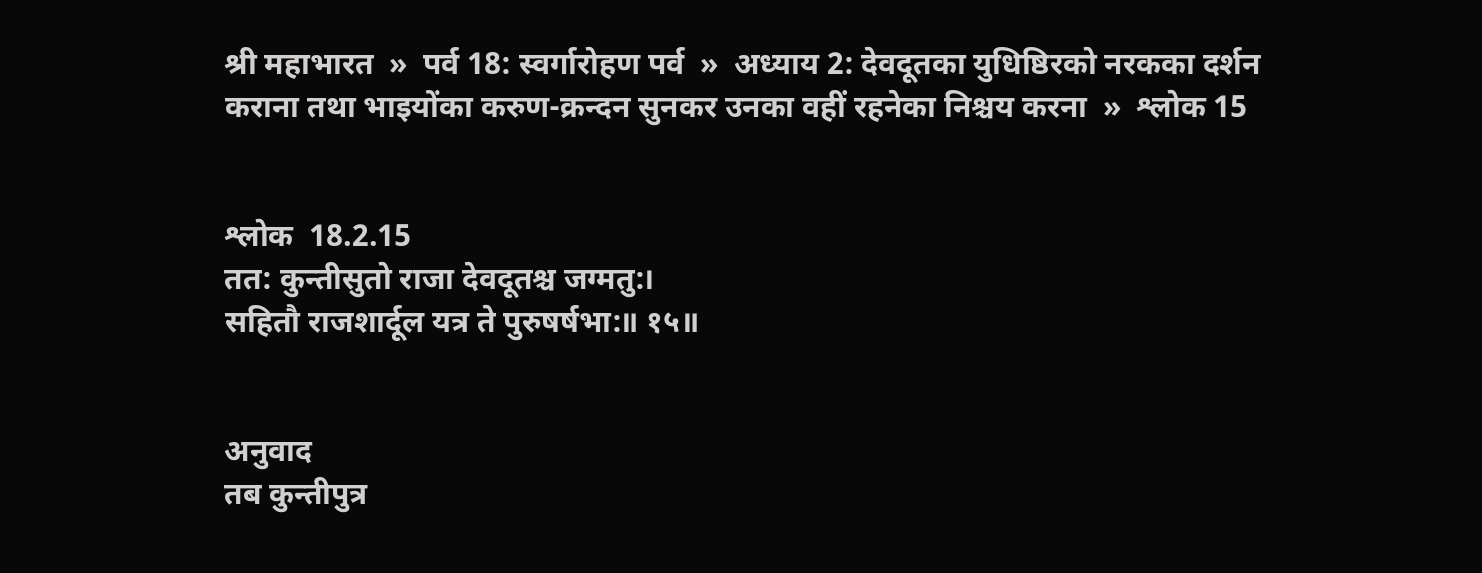श्री महाभारत  »  पर्व 18: स्वर्गारोहण पर्व  »  अध्याय 2: देवदूतका युधिष्ठिरको नरकका दर्शन कराना तथा भाइयोंका करुण-क्रन्दन सुनकर उनका वहीं रहनेका निश्चय करना  »  श्लोक 15


श्लोक  18.2.15
तत: कुन्तीसुतो राजा देवदूतश्च जग्मतु:।
सहितौ राजशार्दूल यत्र ते पुरुषर्षभा:॥ १५॥


अनुवाद
तब कुन्तीपुत्र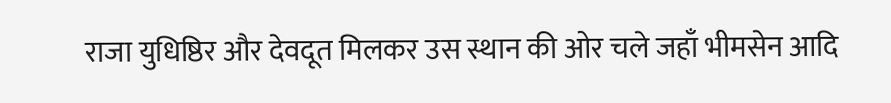राजा युधिष्ठिर और देवदूत मिलकर उस स्थान की ओर चले जहाँ भीमसेन आदि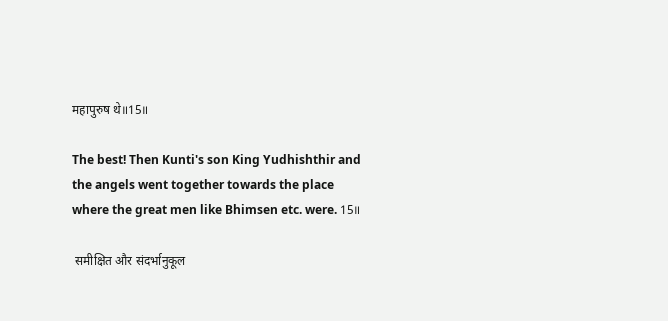महापुरुष थे॥15॥

The best! Then Kunti's son King Yudhishthir and the angels went together towards the place where the great men like Bhimsen etc. were. 15॥

 समीक्षित और संदर्भानुकूल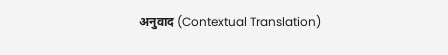अनुवाद (Contextual Translation)